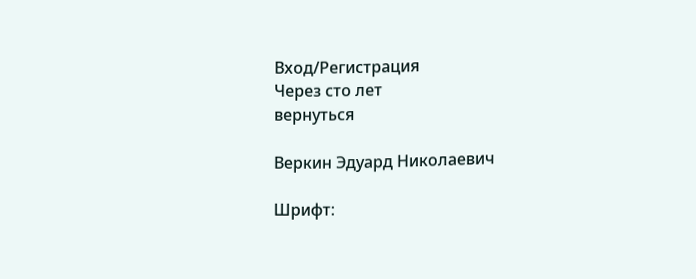Вход/Регистрация
Через сто лет
вернуться

Веркин Эдуард Николаевич

Шрифт: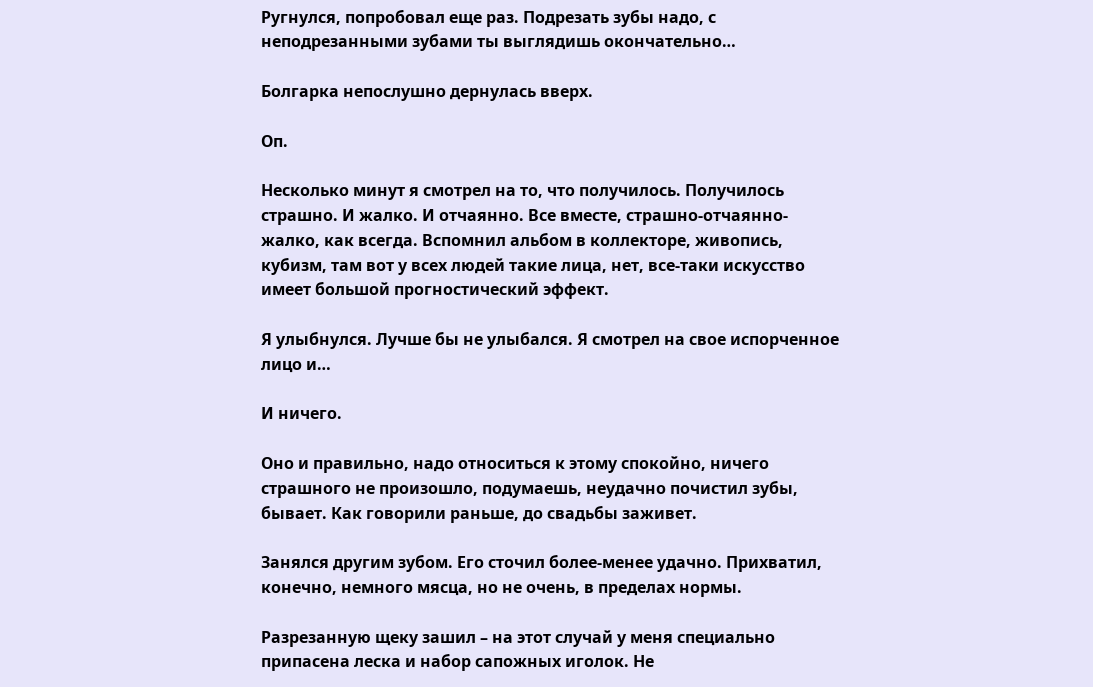Ругнулся, попробовал еще раз. Подрезать зубы надо, с неподрезанными зубами ты выглядишь окончательно…

Болгарка непослушно дернулась вверх.

Оп.

Несколько минут я смотрел на то, что получилось. Получилось страшно. И жалко. И отчаянно. Все вместе, страшно-отчаянно-жалко, как всегда. Вспомнил альбом в коллекторе, живопись, кубизм, там вот у всех людей такие лица, нет, все-таки искусство имеет большой прогностический эффект.

Я улыбнулся. Лучше бы не улыбался. Я смотрел на свое испорченное лицо и…

И ничего.

Оно и правильно, надо относиться к этому спокойно, ничего страшного не произошло, подумаешь, неудачно почистил зубы, бывает. Как говорили раньше, до свадьбы заживет.

Занялся другим зубом. Его сточил более-менее удачно. Прихватил, конечно, немного мясца, но не очень, в пределах нормы.

Разрезанную щеку зашил – на этот случай у меня специально припасена леска и набор сапожных иголок. Не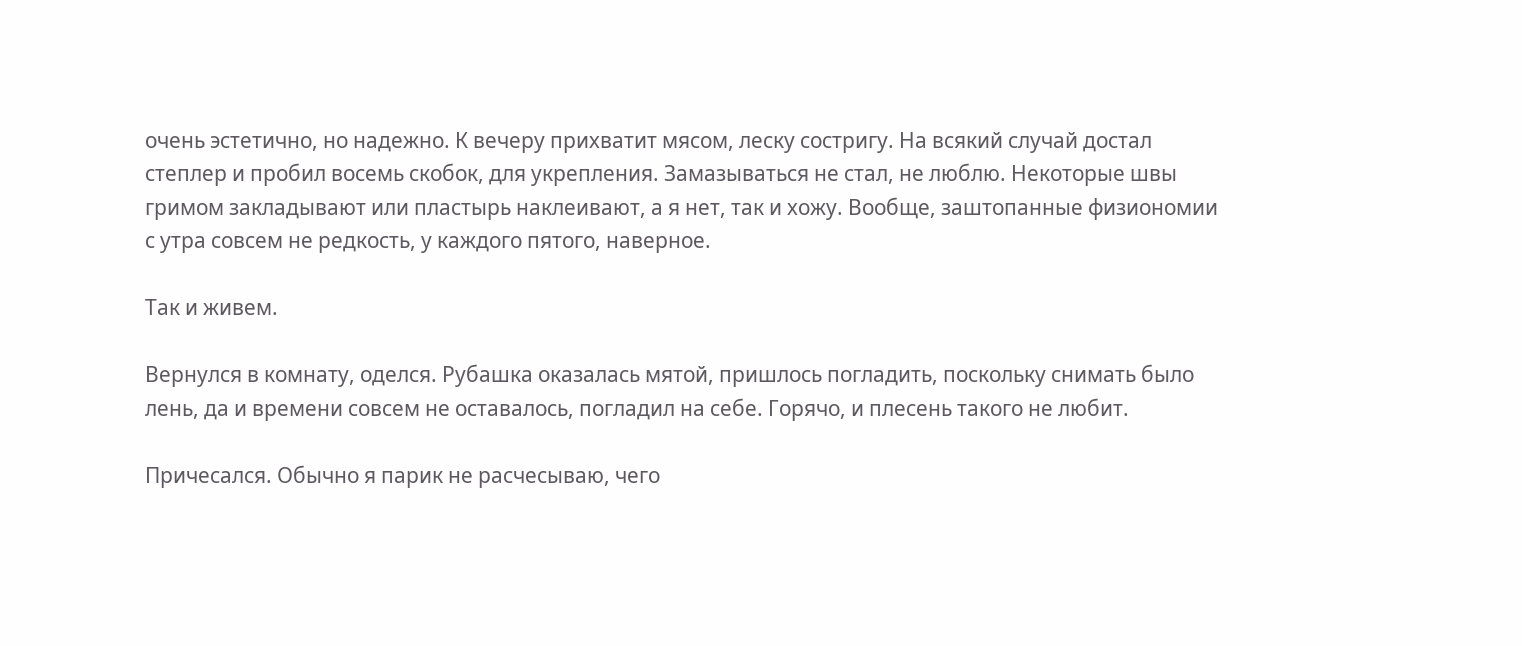очень эстетично, но надежно. К вечеру прихватит мясом, леску состригу. На всякий случай достал степлер и пробил восемь скобок, для укрепления. Замазываться не стал, не люблю. Некоторые швы гримом закладывают или пластырь наклеивают, а я нет, так и хожу. Вообще, заштопанные физиономии с утра совсем не редкость, у каждого пятого, наверное.

Так и живем.

Вернулся в комнату, оделся. Рубашка оказалась мятой, пришлось погладить, поскольку снимать было лень, да и времени совсем не оставалось, погладил на себе. Горячо, и плесень такого не любит.

Причесался. Обычно я парик не расчесываю, чего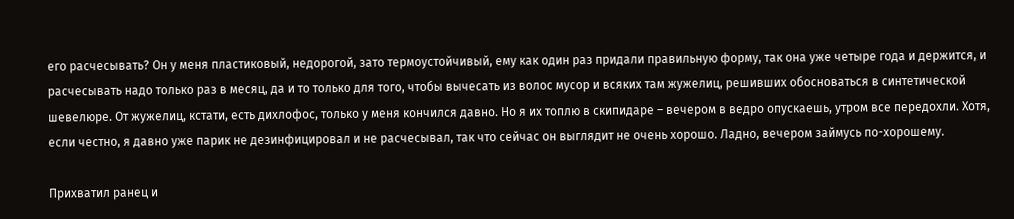его расчесывать? Он у меня пластиковый, недорогой, зато термоустойчивый, ему как один раз придали правильную форму, так она уже четыре года и держится, и расчесывать надо только раз в месяц, да и то только для того, чтобы вычесать из волос мусор и всяких там жужелиц, решивших обосноваться в синтетической шевелюре. От жужелиц, кстати, есть дихлофос, только у меня кончился давно. Но я их топлю в скипидаре – вечером в ведро опускаешь, утром все передохли. Хотя, если честно, я давно уже парик не дезинфицировал и не расчесывал, так что сейчас он выглядит не очень хорошо. Ладно, вечером займусь по-хорошему.

Прихватил ранец и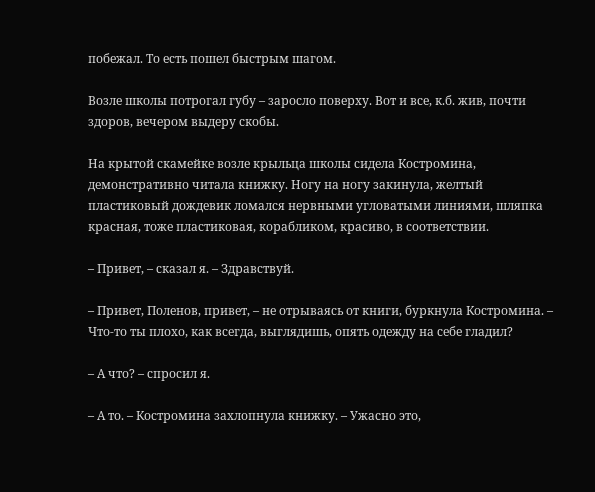побежал. То есть пошел быстрым шагом.

Возле школы потрогал губу – заросло поверху. Вот и все, к.б. жив, почти здоров, вечером выдеру скобы.

На крытой скамейке возле крыльца школы сидела Костромина, демонстративно читала книжку. Ногу на ногу закинула, желтый пластиковый дождевик ломался нервными угловатыми линиями, шляпка красная, тоже пластиковая, корабликом, красиво, в соответствии.

– Привет, – сказал я. – Здравствуй.

– Привет, Поленов, привет, – не отрываясь от книги, буркнула Костромина. – Что-то ты плохо, как всегда, выглядишь, опять одежду на себе гладил?

– А что? – спросил я.

– А то. – Костромина захлопнула книжку. – Ужасно это,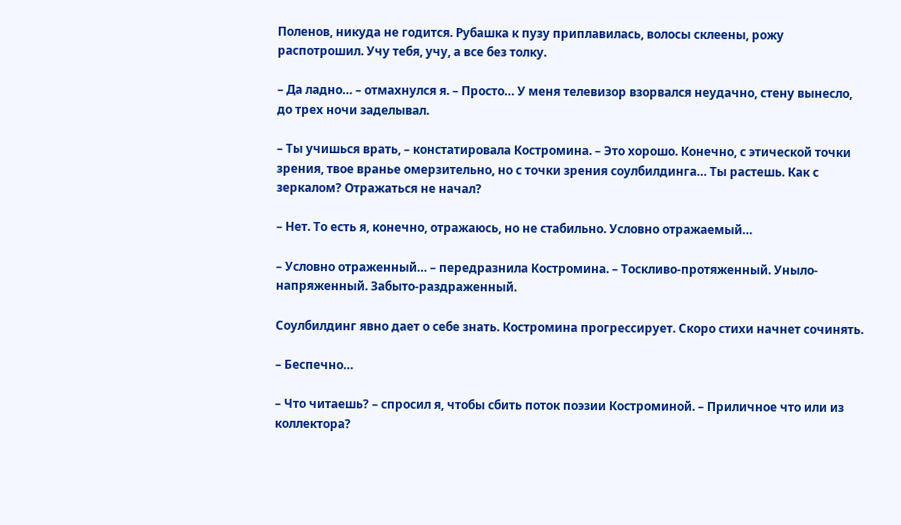Поленов, никуда не годится. Рубашка к пузу приплавилась, волосы склеены, рожу распотрошил. Учу тебя, учу, а все без толку.

– Да ладно… – отмахнулся я. – Просто… У меня телевизор взорвался неудачно, стену вынесло, до трех ночи заделывал.

– Ты учишься врать, – констатировала Костромина. – Это хорошо. Конечно, с этической точки зрения, твое вранье омерзительно, но с точки зрения соулбилдинга… Ты растешь. Как с зеркалом? Отражаться не начал?

– Нет. То есть я, конечно, отражаюсь, но не стабильно. Условно отражаемый…

– Условно отраженный… – передразнила Костромина. – Тоскливо-протяженный. Уныло-напряженный. Забыто-раздраженный.

Соулбилдинг явно дает о себе знать. Костромина прогрессирует. Скоро стихи начнет сочинять.

– Беспечно…

– Что читаешь? – спросил я, чтобы сбить поток поэзии Костроминой. – Приличное что или из коллектора?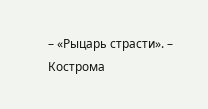– «Рыцарь страсти». – Кострома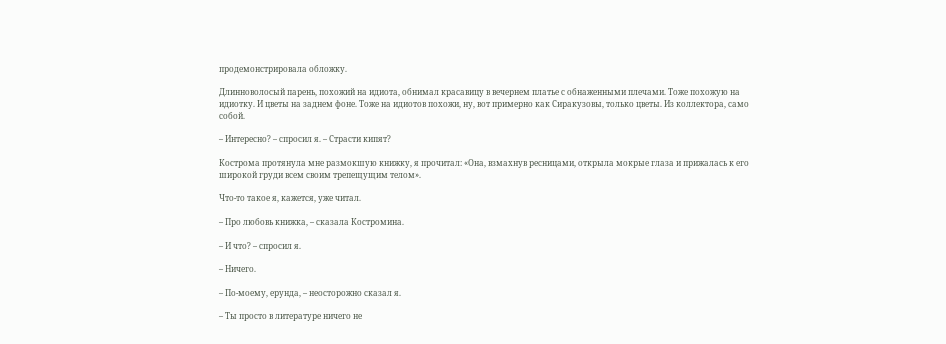продемонстрировала обложку.

Длинноволосый парень, похожий на идиота, обнимал красавицу в вечернем платье с обнаженными плечами. Тоже похожую на идиотку. И цветы на заднем фоне. Тоже на идиотов похожи, ну, вот примерно как Сиракузовы, только цветы. Из коллектора, само собой.

– Интересно? – спросил я. – Страсти кипят?

Кострома протянула мне размокшую книжку, я прочитал: «Она, взмахнув ресницами, открыла мокрые глаза и прижалась к его широкой груди всем своим трепещущим телом».

Что-то такое я, кажется, уже читал.

– Про любовь книжка, – сказала Костромина.

– И что? – спросил я.

– Ничего.

– По-моему, ерунда, – неосторожно сказал я.

– Ты просто в литературе ничего не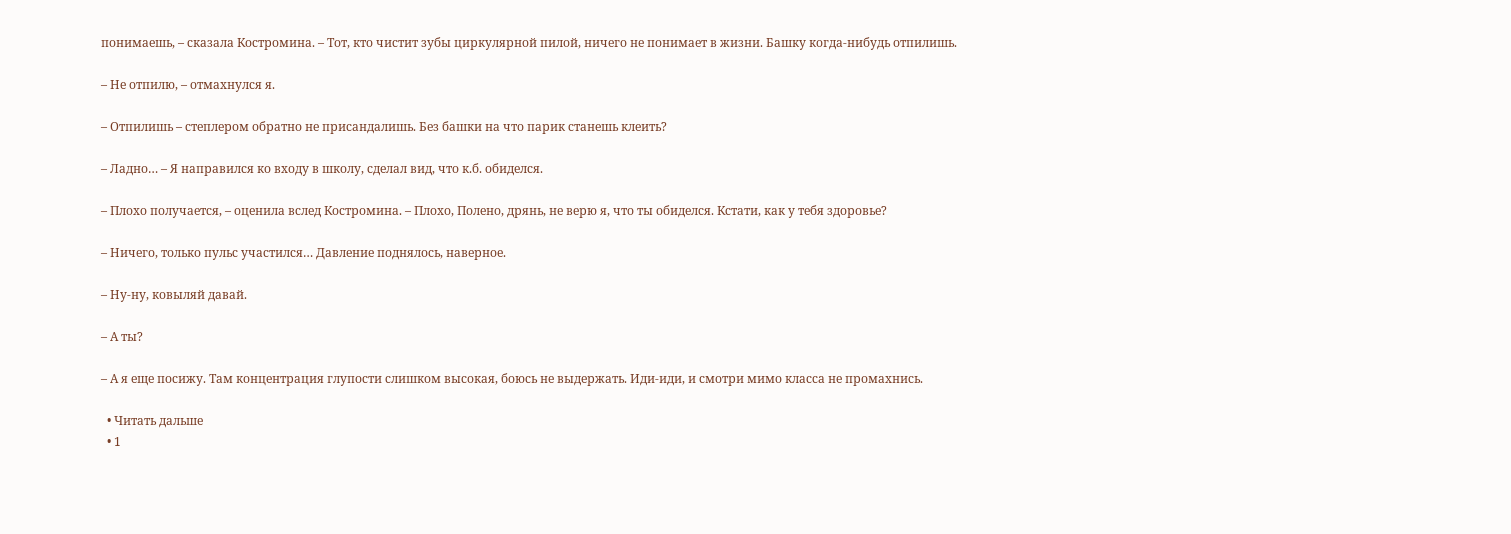понимаешь, – сказала Костромина. – Тот, кто чистит зубы циркулярной пилой, ничего не понимает в жизни. Башку когда-нибудь отпилишь.

– Не отпилю, – отмахнулся я.

– Отпилишь – степлером обратно не присандалишь. Без башки на что парик станешь клеить?

– Ладно… – Я направился ко входу в школу, сделал вид, что к.б. обиделся.

– Плохо получается, – оценила вслед Костромина. – Плохо, Полено, дрянь, не верю я, что ты обиделся. Кстати, как у тебя здоровье?

– Ничего, только пульс участился… Давление поднялось, наверное.

– Ну-ну, ковыляй давай.

– А ты?

– А я еще посижу. Там концентрация глупости слишком высокая, боюсь не выдержать. Иди-иди, и смотри мимо класса не промахнись.

  • Читать дальше
  • 1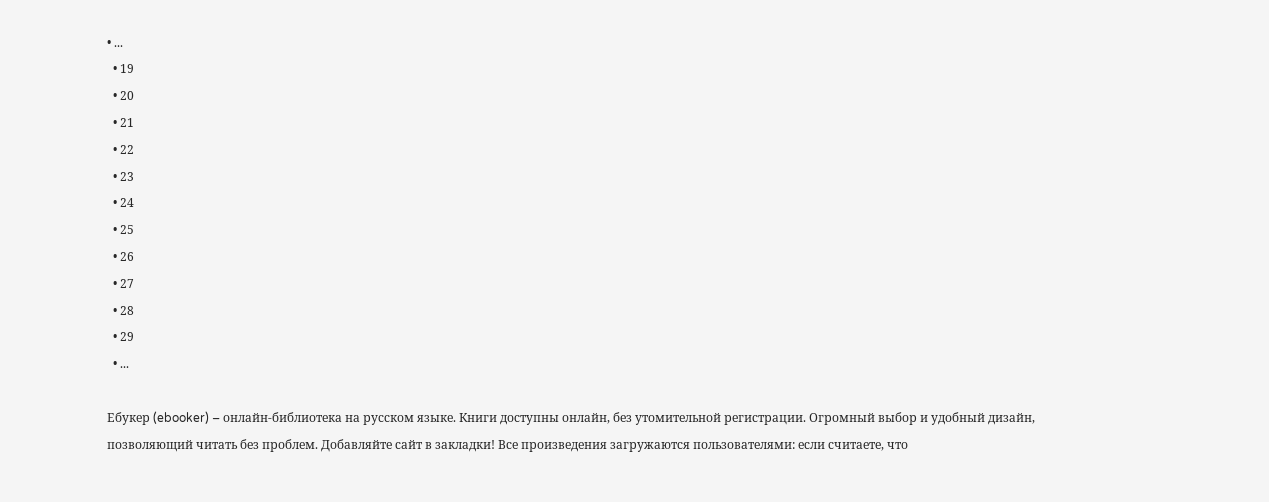• ...
  • 19
  • 20
  • 21
  • 22
  • 23
  • 24
  • 25
  • 26
  • 27
  • 28
  • 29
  • ...

Ебукер (ebooker) – онлайн-библиотека на русском языке. Книги доступны онлайн, без утомительной регистрации. Огромный выбор и удобный дизайн, позволяющий читать без проблем. Добавляйте сайт в закладки! Все произведения загружаются пользователями: если считаете, что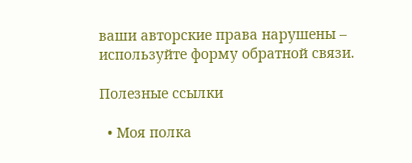ваши авторские права нарушены – используйте форму обратной связи.

Полезные ссылки

  • Моя полка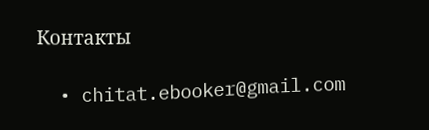Контакты

  • chitat.ebooker@gmail.com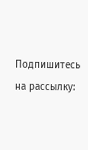Подпишитесь на рассылку: